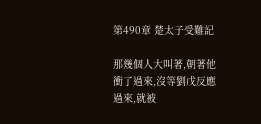第490章 楚太子受難記

那幾個人大叫著,朝著他衝了過來,沒等劉戊反應過來,就被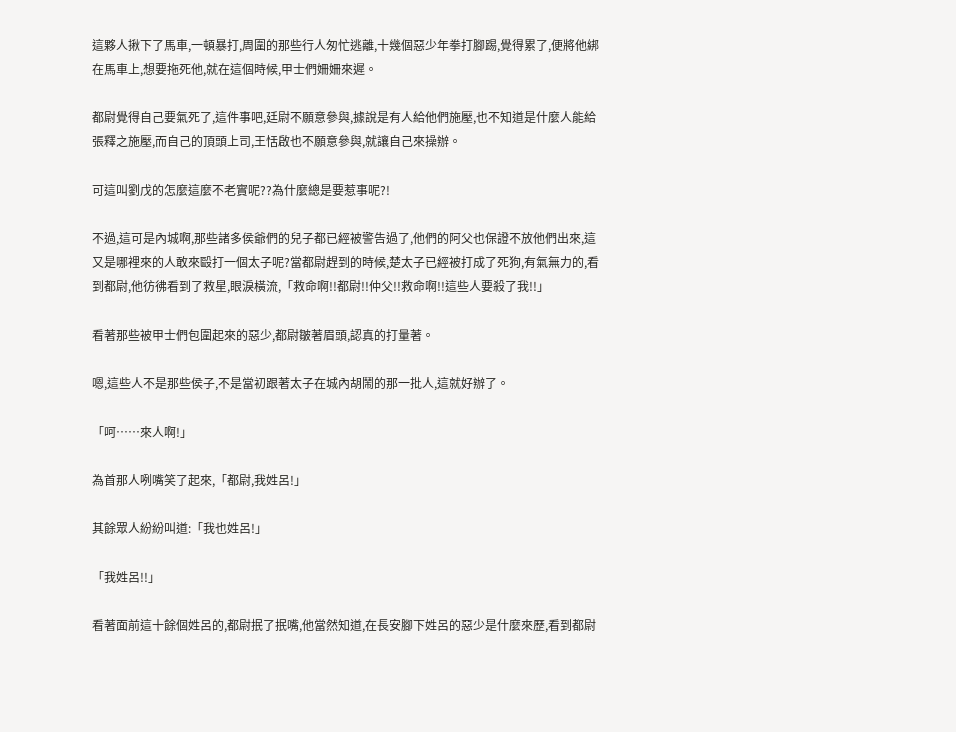這夥人揪下了馬車,一頓暴打,周圍的那些行人匆忙逃離,十幾個惡少年拳打腳踢,覺得累了,便將他綁在馬車上,想要拖死他,就在這個時候,甲士們姍姍來遲。

都尉覺得自己要氣死了,這件事吧,廷尉不願意參與,據說是有人給他們施壓,也不知道是什麼人能給張釋之施壓,而自己的頂頭上司,王恬啟也不願意參與,就讓自己來操辦。

可這叫劉戊的怎麼這麼不老實呢??為什麼總是要惹事呢?!

不過,這可是內城啊,那些諸多侯爺們的兒子都已經被警告過了,他們的阿父也保證不放他們出來,這又是哪裡來的人敢來毆打一個太子呢?當都尉趕到的時候,楚太子已經被打成了死狗,有氣無力的,看到都尉,他彷彿看到了救星,眼淚橫流,「救命啊!!都尉!!仲父!!救命啊!!這些人要殺了我!!」

看著那些被甲士們包圍起來的惡少,都尉皺著眉頭,認真的打量著。

嗯,這些人不是那些侯子,不是當初跟著太子在城內胡鬧的那一批人,這就好辦了。

「呵……來人啊!」

為首那人咧嘴笑了起來,「都尉,我姓呂!」

其餘眾人紛紛叫道:「我也姓呂!」

「我姓呂!!」

看著面前這十餘個姓呂的,都尉抿了抿嘴,他當然知道,在長安腳下姓呂的惡少是什麼來歷,看到都尉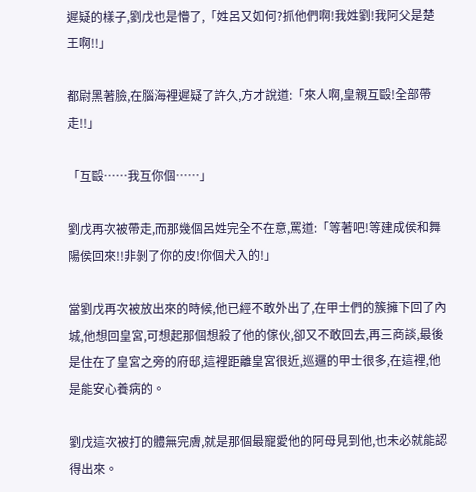遲疑的樣子,劉戊也是懵了,「姓呂又如何?抓他們啊!我姓劉!我阿父是楚王啊!!」

都尉黑著臉,在腦海裡遲疑了許久,方才說道:「來人啊,皇親互毆!全部帶走!!」

「互毆……我互你個……」

劉戊再次被帶走,而那幾個呂姓完全不在意,罵道:「等著吧!等建成侯和舞陽侯回來!!非剝了你的皮!你個犬入的!」

當劉戊再次被放出來的時候,他已經不敢外出了,在甲士們的簇擁下回了內城,他想回皇宮,可想起那個想殺了他的傢伙,卻又不敢回去,再三商談,最後是住在了皇宮之旁的府邸,這裡距離皇宮很近,巡邏的甲士很多,在這裡,他是能安心養病的。

劉戊這次被打的體無完膚,就是那個最寵愛他的阿母見到他,也未必就能認得出來。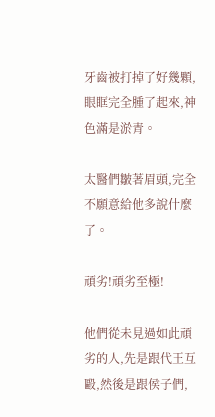牙齒被打掉了好幾顆,眼眶完全腫了起來,神色滿是淤青。

太醫們皺著眉頭,完全不願意給他多說什麼了。

頑劣!頑劣至極!

他們從未見過如此頑劣的人,先是跟代王互毆,然後是跟侯子們,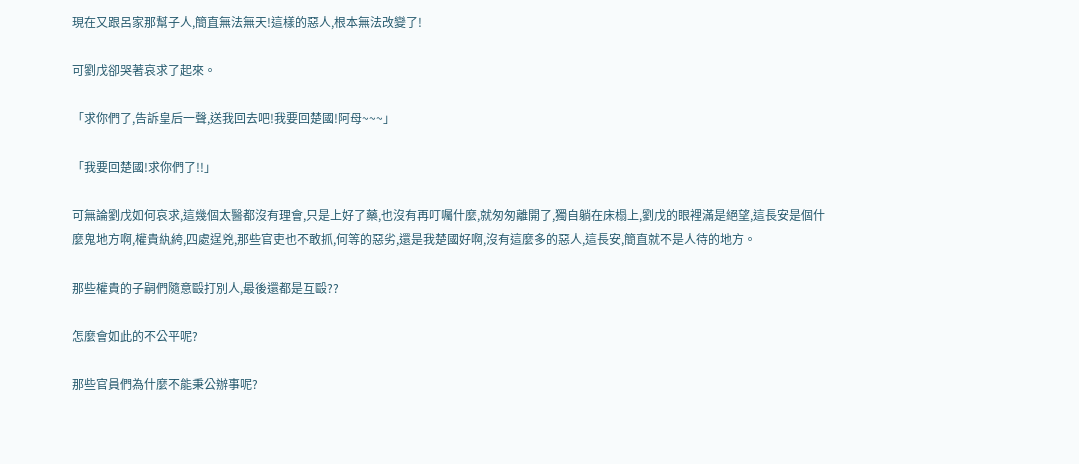現在又跟呂家那幫子人,簡直無法無天!這樣的惡人,根本無法改變了!

可劉戊卻哭著哀求了起來。

「求你們了,告訴皇后一聲,送我回去吧!我要回楚國!阿母~~~」

「我要回楚國!求你們了!!」

可無論劉戊如何哀求,這幾個太醫都沒有理會,只是上好了藥,也沒有再叮囑什麼,就匆匆離開了,獨自躺在床榻上,劉戊的眼裡滿是絕望,這長安是個什麼鬼地方啊,權貴紈絝,四處逞兇,那些官吏也不敢抓,何等的惡劣,還是我楚國好啊,沒有這麼多的惡人,這長安,簡直就不是人待的地方。

那些權貴的子嗣們隨意毆打別人,最後還都是互毆??

怎麼會如此的不公平呢?

那些官員們為什麼不能秉公辦事呢?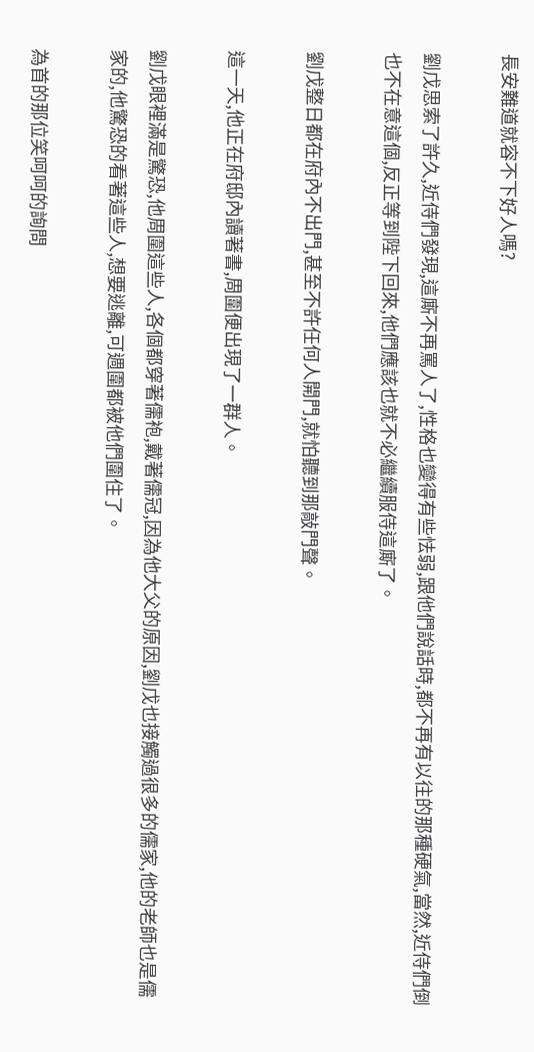長安難道就容不下好人嗎?

劉戊思索了許久,近侍們發現,這廝不再罵人了,性格也變得有些怯弱,跟他們說話時,都不再有以往的那種硬氣,當然,近侍們倒也不在意這個,反正等到陛下回來,他們應該也就不必繼續服侍這廝了。

劉戊整日都在府內不出門,甚至不許任何人開門,就怕聽到那敲門聲。

這一天,他正在府邸內讀著書,周圍便出現了一群人。

劉戊眼裡滿是驚恐,他周圍這些人,各個都穿著儒袍,戴著儒冠,因為他大父的原因,劉戊也接觸過很多的儒家,他的老師也是儒家的,他驚恐的看著這些人,想要逃離,可週圍都被他們圍住了。

為首的那位笑呵呵的詢問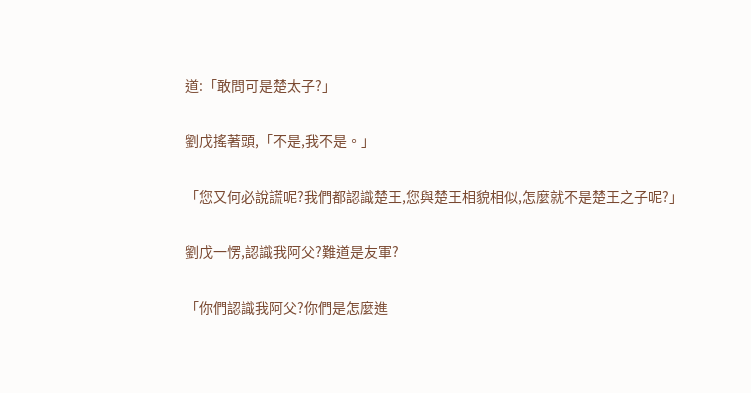道:「敢問可是楚太子?」

劉戊搖著頭,「不是,我不是。」

「您又何必說謊呢?我們都認識楚王,您與楚王相貌相似,怎麼就不是楚王之子呢?」

劉戊一愣,認識我阿父?難道是友軍?

「你們認識我阿父?你們是怎麼進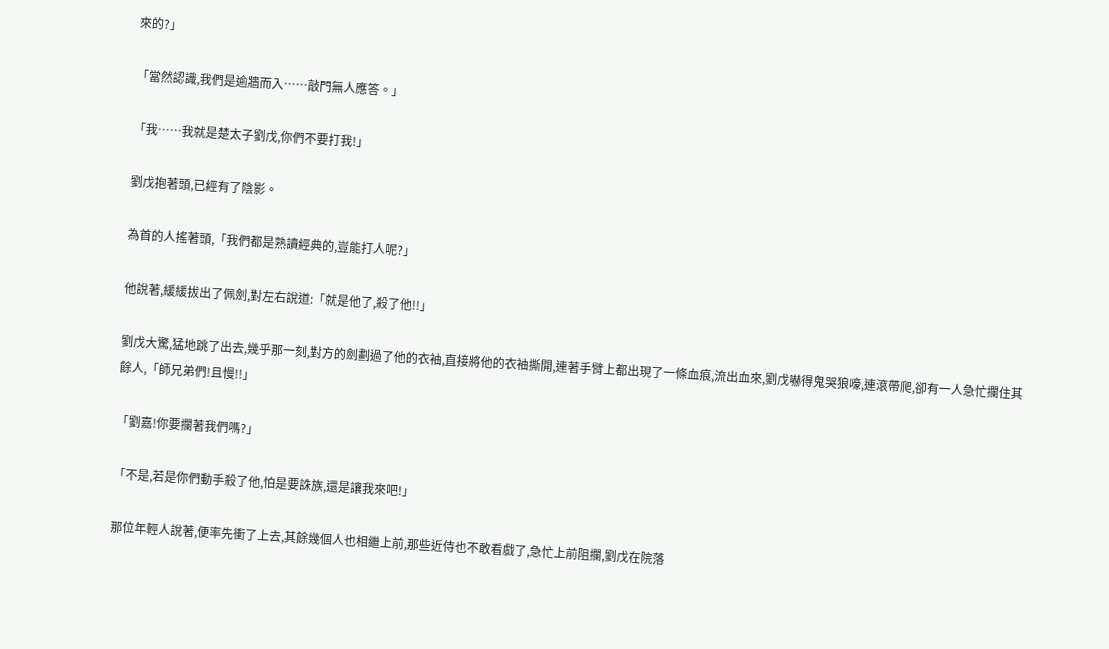來的?」

「當然認識,我們是逾牆而入……敲門無人應答。」

「我……我就是楚太子劉戊,你們不要打我!」

劉戊抱著頭,已經有了陰影。

為首的人搖著頭,「我們都是熟讀經典的,豈能打人呢?」

他說著,緩緩拔出了佩劍,對左右說道:「就是他了,殺了他!!」

劉戊大驚,猛地跳了出去,幾乎那一刻,對方的劍劃過了他的衣袖,直接將他的衣袖撕開,連著手臂上都出現了一條血痕,流出血來,劉戊嚇得鬼哭狼嚎,連滾帶爬,卻有一人急忙攔住其餘人,「師兄弟們!且慢!!」

「劉嘉!你要攔著我們嗎?」

「不是,若是你們動手殺了他,怕是要誅族,還是讓我來吧!」

那位年輕人說著,便率先衝了上去,其餘幾個人也相繼上前,那些近侍也不敢看戲了,急忙上前阻攔,劉戊在院落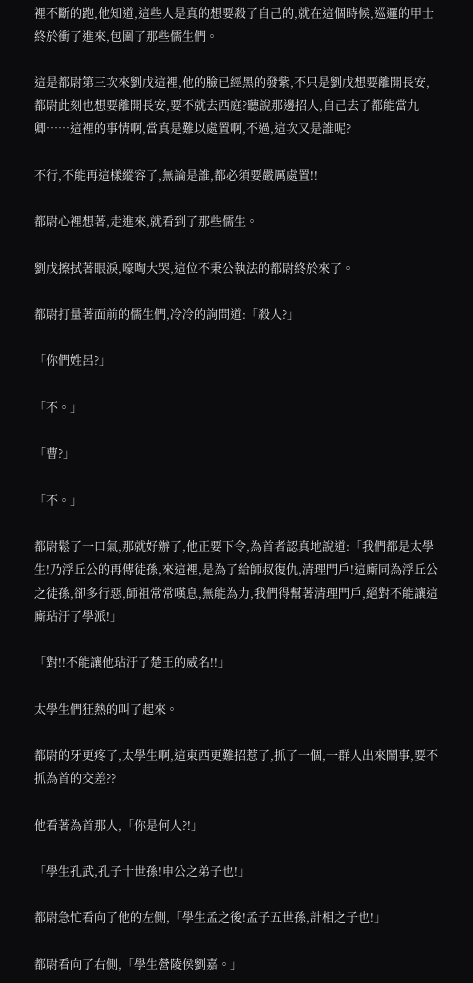裡不斷的跑,他知道,這些人是真的想要殺了自己的,就在這個時候,巡邏的甲士終於衝了進來,包圍了那些儒生們。

這是都尉第三次來劉戊這裡,他的臉已經黑的發紫,不只是劉戊想要離開長安,都尉此刻也想要離開長安,要不就去西庭?聽說那邊招人,自己去了都能當九卿……這裡的事情啊,當真是難以處置啊,不過,這次又是誰呢?

不行,不能再這樣縱容了,無論是誰,都必須要嚴厲處置!!

都尉心裡想著,走進來,就看到了那些儒生。

劉戊擦拭著眼淚,嚎啕大哭,這位不秉公執法的都尉終於來了。

都尉打量著面前的儒生們,冷冷的詢問道:「殺人?」

「你們姓呂?」

「不。」

「曹?」

「不。」

都尉鬆了一口氣,那就好辦了,他正要下令,為首者認真地說道:「我們都是太學生!乃浮丘公的再傳徒孫,來這裡,是為了給師叔復仇,清理門戶!這廝同為浮丘公之徒孫,卻多行惡,師祖常常嘆息,無能為力,我們得幫著清理門戶,絕對不能讓這廝玷汙了學派!」

「對!!不能讓他玷汙了楚王的威名!!」

太學生們狂熱的叫了起來。

都尉的牙更疼了,太學生啊,這東西更難招惹了,抓了一個,一群人出來鬧事,要不抓為首的交差??

他看著為首那人,「你是何人?!」

「學生孔武,孔子十世孫!申公之弟子也!」

都尉急忙看向了他的左側,「學生孟之後!孟子五世孫,計相之子也!」

都尉看向了右側,「學生營陵侯劉嘉。」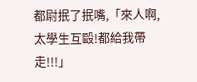都尉抿了抿嘴,「來人啊,太學生互毆!都給我帶走!!!」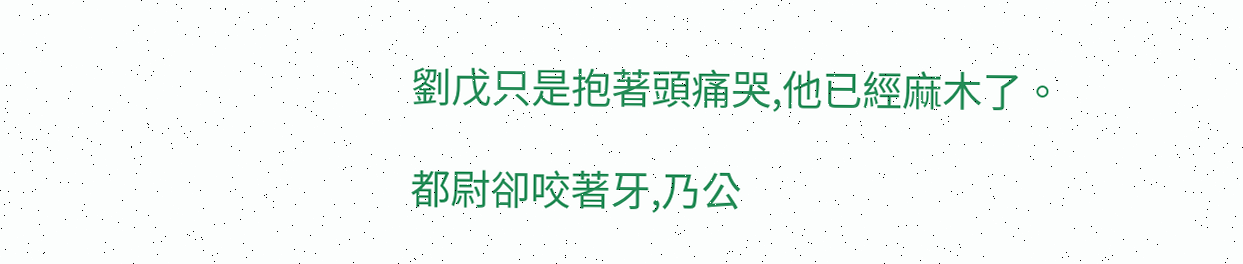劉戊只是抱著頭痛哭,他已經麻木了。

都尉卻咬著牙,乃公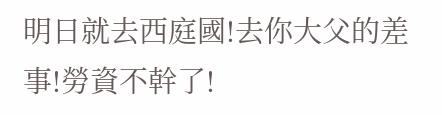明日就去西庭國!去你大父的差事!勞資不幹了!